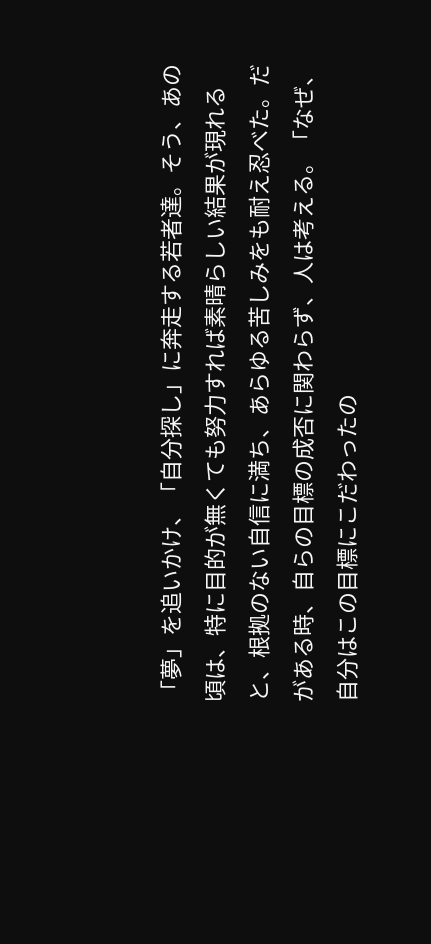「夢」を追いかけ、「自分探し」に奔走する若者達。そう、あの頃は、特に目的が無くても努力すれば素晴らしい結果が現れると、根拠のない自信に満ち、あらゆる苦しみをも耐え忍べた。だがある時、自らの目標の成否に関わらず、人は考える。「なぜ、自分はこの目標にこだわったの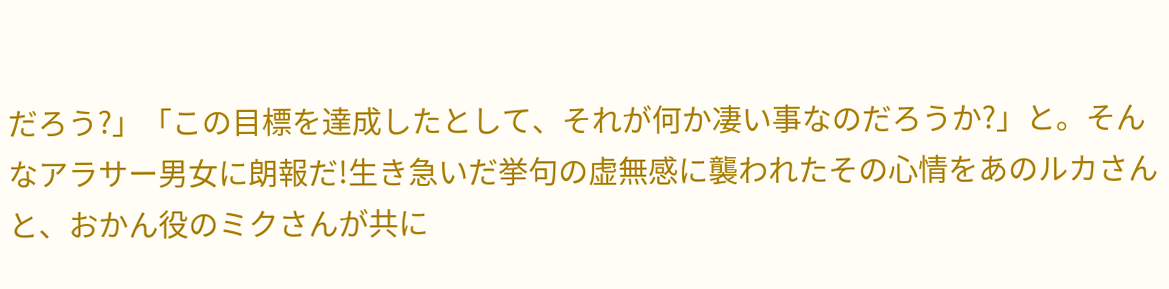だろう?」「この目標を達成したとして、それが何か凄い事なのだろうか?」と。そんなアラサー男女に朗報だ!生き急いだ挙句の虚無感に襲われたその心情をあのルカさんと、おかん役のミクさんが共に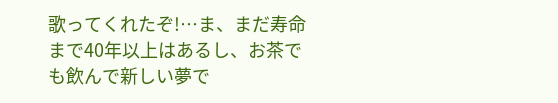歌ってくれたぞ!…ま、まだ寿命まで40年以上はあるし、お茶でも飲んで新しい夢で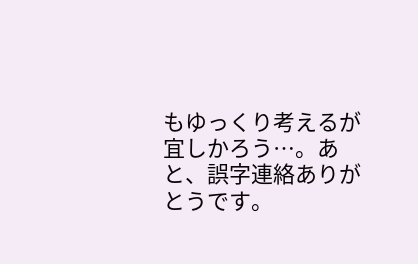もゆっくり考えるが宜しかろう…。あと、誤字連絡ありがとうです。